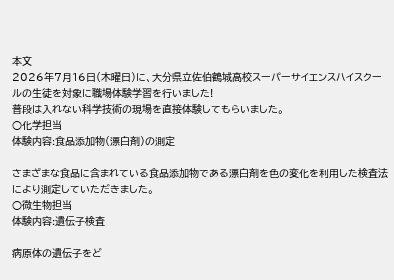本文
2026年7月16日(木曜日)に、大分県立佐伯鶴城高校スーパーサイエンスハイスクールの生徒を対象に職場体験学習を行いました!
普段は入れない科学技術の現場を直接体験してもらいました。
○化学担当
体験内容:食品添加物(漂白剤)の測定

さまざまな食品に含まれている食品添加物である漂白剤を色の変化を利用した検査法により測定していただきました。
○微生物担当
体験内容:遺伝子検査

病原体の遺伝子をど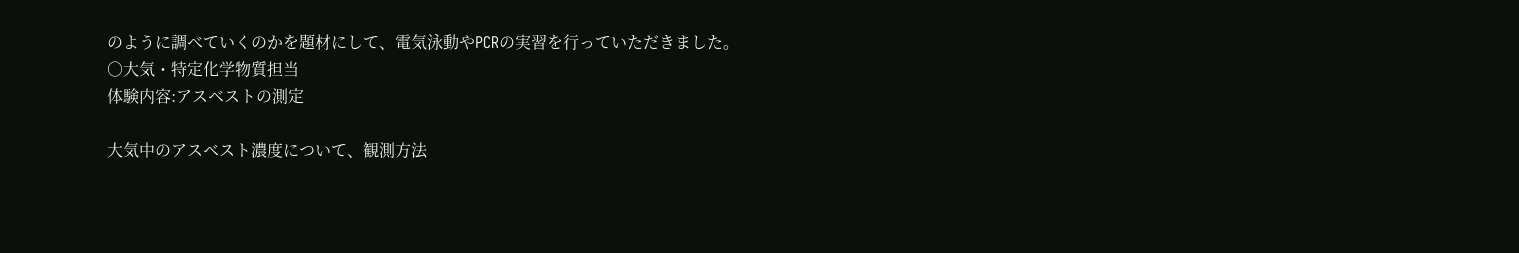のように調べていくのかを題材にして、電気泳動やPCRの実習を行っていただきました。
○大気・特定化学物質担当
体験内容:アスベストの測定

大気中のアスベスト濃度について、観測方法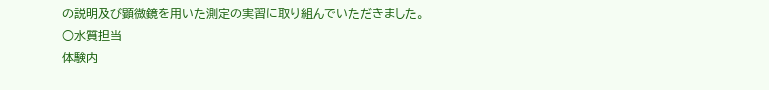の説明及び顕微鏡を用いた測定の実習に取り組んでいただきました。
○水質担当
体験内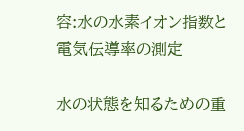容:水の水素イオン指数と電気伝導率の測定

水の状態を知るための重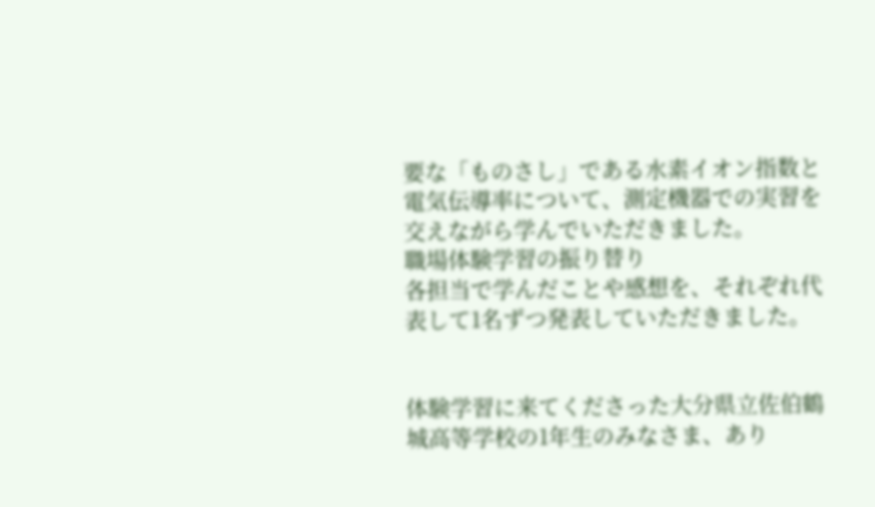要な「ものさし」である水素イオン指数と電気伝導率について、測定機器での実習を交えながら学んでいただきました。
職場体験学習の振り替り
各担当で学んだことや感想を、それぞれ代表して1名ずつ発表していただきました。


体験学習に来てくださった大分県立佐伯鶴城高等学校の1年生のみなさま、あり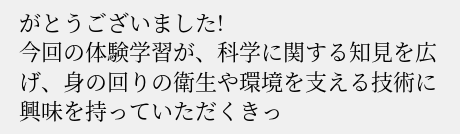がとうございました!
今回の体験学習が、科学に関する知見を広げ、身の回りの衛生や環境を支える技術に興味を持っていただくきっ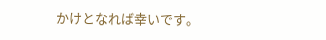かけとなれば幸いです。